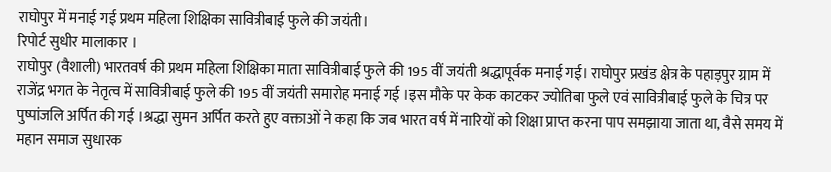राघोपुर में मनाई गई प्रथम महिला शिक्षिका सावित्रीबाई फुले की जयंती।
रिपोर्ट सुधीर मालाकार ।
राघोपुर (वैशाली) भारतवर्ष की प्रथम महिला शिक्षिका माता सावित्रीबाई फुले की 195 वीं जयंती श्रद्धापूर्वक मनाई गई। राघोपुर प्रखंड क्षेत्र के पहाड़पुर ग्राम में राजेंद्र भगत के नेतृत्व में सावित्रीबाई फुले की 195 वीं जयंती समारोह मनाई गई ।इस मौके पर केक काटकर ज्योतिबा फुले एवं सावित्रीबाई फुले के चित्र पर पुष्पांजलि अर्पित की गई ।श्रद्धा सुमन अर्पित करते हुए वक्ताओं ने कहा कि जब भारत वर्ष में नारियों को शिक्षा प्राप्त करना पाप समझाया जाता था, वैसे समय में महान समाज सुधारक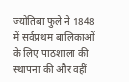ज्योतिबा फुले ने 1848 में सर्वप्रथम बालिकाओं के लिए पाठशाला की स्थापना की और वहीं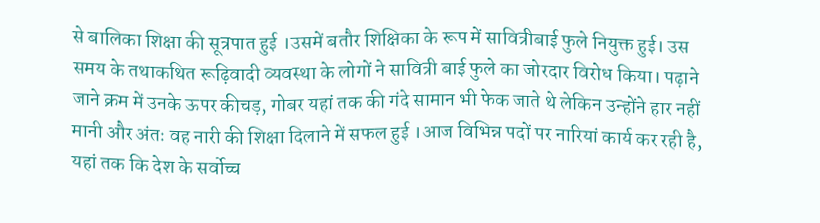से बालिका शिक्षा की सूत्रपात हुई ।उसमें बतौर शिक्षिका के रूप में सावित्रीबाई फुले नियुक्त हुई। उस समय के तथाकथित रूढ़िवादी व्यवस्था के लोगों ने सावित्री बाई फुले का जोरदार विरोध किया। पढ़ाने जाने क्रम में उनके ऊपर कीचड़, गोबर यहां तक की गंदे सामान भी फेक जाते थे लेकिन उन्होंने हार नहीं मानी और अंतः वह नारी की शिक्षा दिलाने में सफल हुई ।आज विभिन्न पदों पर नारियां कार्य कर रही है, यहां तक कि देश के सर्वोच्च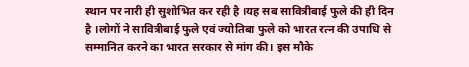स्थान पर नारी ही सुशोभित कर रही है ।यह सब सावित्रीबाई फुले की ही दिन है ।लोगों ने सावित्रीबाई फुले एवं ज्योतिबा फुले को भारत रत्न की उपाधि से सम्मानित करने का भारत सरकार से मांग की। इस मौके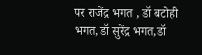पर राजेंद्र भगत , डॉ बटोही भगत,डॉ सुरेंद्र भगत,डॉ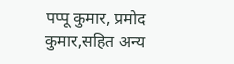पप्पू कुमार, प्रमोद कुमार,सहित अन्य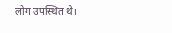लोग उपस्थित थे।